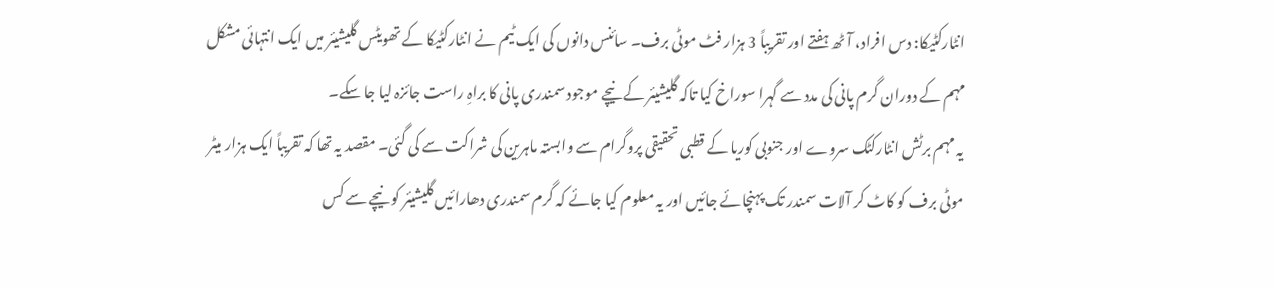انٹارکٹیکا: دس افراد، آٹھ ہفتے اور تقریباً 3 ہزار فٹ موٹی برف۔ سائنس دانوں کی ایک ٹیم نے انٹارکٹیکا کے تھویٹس گلیشیئر میں ایک انتہائی مشکل مہم کے دوران گرم پانی کی مدد سے گہرا سوراخ کیا تاکہ گلیشیئر کے نیچے موجود سمندری پانی کا براہِ راست جائزہ لیا جا سکے۔
یہ مہم برٹش انٹارکٹک سروے اور جنوبی کوریا کے قطبی تحقیقی پروگرام سے وابستہ ماہرین کی شراکت سے کی گئی۔ مقصد یہ تھا کہ تقریباً ایک ہزار میٹر موٹی برف کو کاٹ کر آلات سمندر تک پہنچائے جائیں اور یہ معلوم کیا جائے کہ گرم سمندری دھارائیں گلیشیئر کو نیچے سے کس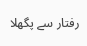رفتار سے پگھلا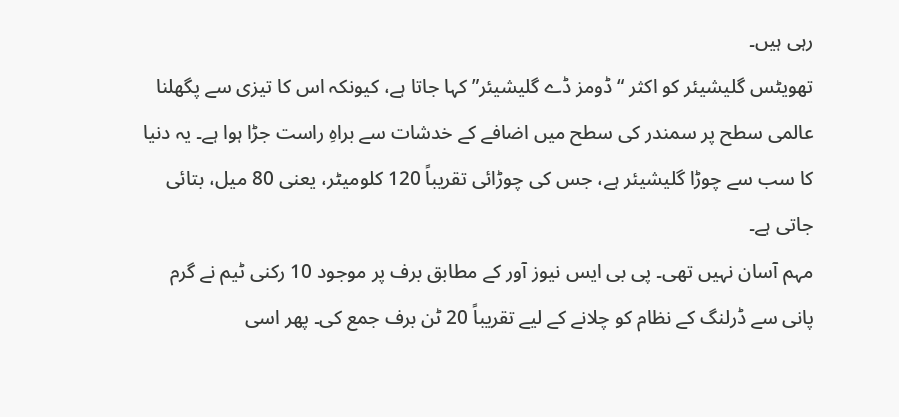رہی ہیں۔
تھویٹس گلیشیئر کو اکثر “ڈومز ڈے گلیشیئر” کہا جاتا ہے، کیونکہ اس کا تیزی سے پگھلنا عالمی سطح پر سمندر کی سطح میں اضافے کے خدشات سے براہِ راست جڑا ہوا ہے۔ یہ دنیا کا سب سے چوڑا گلیشیئر ہے، جس کی چوڑائی تقریباً 120 کلومیٹر، یعنی 80 میل، بتائی جاتی ہے۔
مہم آسان نہیں تھی۔ پی بی ایس نیوز آور کے مطابق برف پر موجود 10 رکنی ٹیم نے گرم پانی سے ڈرلنگ کے نظام کو چلانے کے لیے تقریباً 20 ٹن برف جمع کی۔ پھر اسی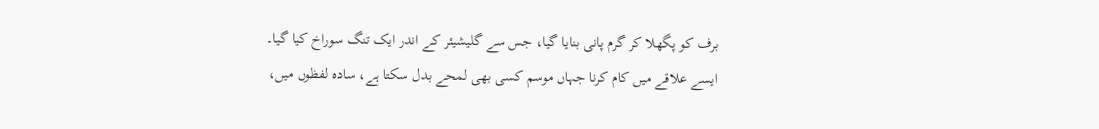برف کو پگھلا کر گرم پانی بنایا گیا، جس سے گلیشیئر کے اندر ایک تنگ سوراخ کیا گیا۔ ایسے علاقے میں کام کرنا جہاں موسم کسی بھی لمحے بدل سکتا ہے، سادہ لفظوں میں،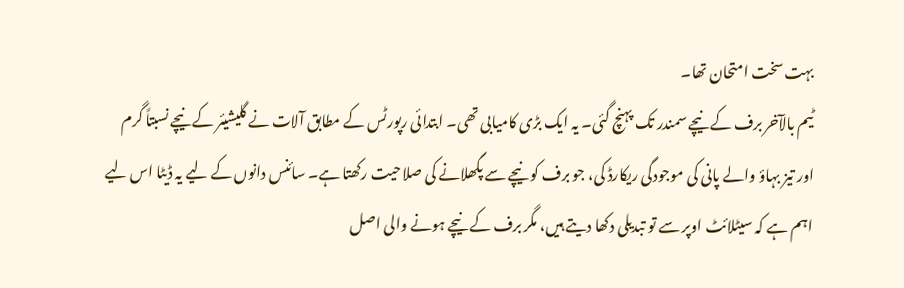بہت سخت امتحان تھا۔
ٹیم بالآخر برف کے نیچے سمندر تک پہنچ گئی۔ یہ ایک بڑی کامیابی تھی۔ ابتدائی رپورٹس کے مطابق آلات نے گلیشیئر کے نیچے نسبتاً گرم اور تیز بہاؤ والے پانی کی موجودگی ریکارڈ کی، جو برف کو نیچے سے پگھلانے کی صلاحیت رکھتا ہے۔ سائنس دانوں کے لیے یہ ڈیٹا اس لیے اہم ہے کہ سیٹلائٹ اوپر سے تو تبدیلی دکھا دیتے ہیں، مگر برف کے نیچے ہونے والی اصل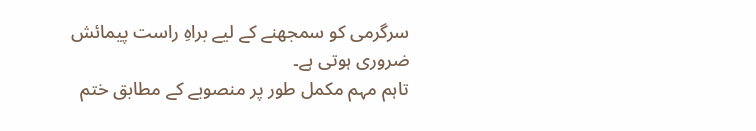سرگرمی کو سمجھنے کے لیے براہِ راست پیمائش ضروری ہوتی ہے۔
تاہم مہم مکمل طور پر منصوبے کے مطابق ختم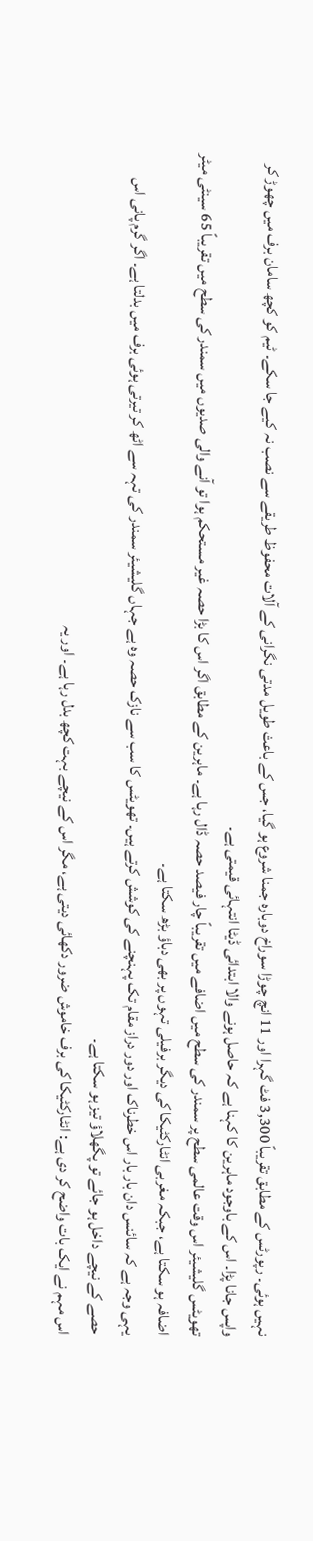نہیں ہوئی۔ رپورٹس کے مطابق تقریباً 3,300 فٹ گہرا اور 11 انچ چوڑا سوراخ دوبارہ جمنا شروع ہو گیا، جس کے باعث طویل مدتی نگرانی کے آلات محفوظ طریقے سے نصب نہ کیے جا سکے۔ ٹیم کو کچھ سامان برف میں چھوڑ کر واپس جانا پڑا۔ اس کے باوجود ماہرین کا کہنا ہے کہ حاصل ہونے والا ابتدائی ڈیٹا انتہائی قیمتی ہے۔
تھویٹس گلیشیئر اس وقت عالمی سطح پر سمندر کی سطح میں اضافے میں تقریباً چار فیصد حصہ ڈال رہا ہے۔ ماہرین کے مطابق اگر اس کا بڑا حصہ غیر مستحکم ہوا تو آنے والی صدیوں میں سمندر کی سطح میں تقریباً 65 سینٹی میٹر اضافہ ہو سکتا ہے، جبکہ مغربی انٹارکٹیکا کی دیگر برفیلی تہوں پر بھی دباؤ بڑھ سکتا ہے۔
یہی وجہ ہے کہ سائنس دان بار بار اس خطرناک اور دور دراز مقام تک پہنچنے کی کوشش کرتے ہیں۔ تھویٹس کا سب سے نازک حصہ وہ ہے جہاں گلیشیئر سمندر کی تہہ سے اٹھ کر تیرتی ہوئی برف میں بدلتا ہے۔ اگر گرم پانی اس حصے کے نیچے داخل ہو جائے تو پگھلاؤ تیز ہو سکتا ہے۔
اس مہم نے ایک بات واضح کر دی ہے: انٹارکٹیکا کی برف خاموش ضرور دکھائی دیتی ہے، مگر اس کے نیچے بہت کچھ بدل رہا ہے۔ اور یہ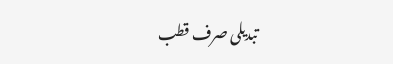تبدیلی صرف قطب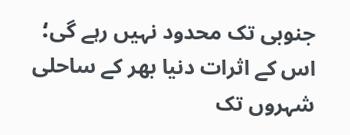جنوبی تک محدود نہیں رہے گی؛ اس کے اثرات دنیا بھر کے ساحلی شہروں تک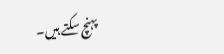پہنچ سکتے ہیں۔